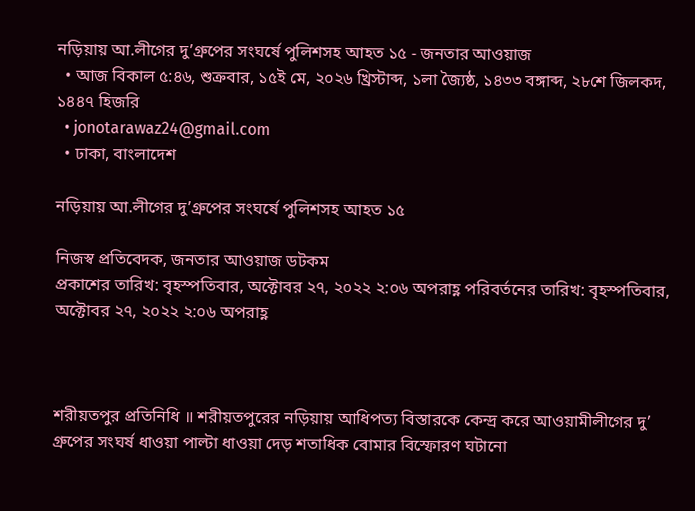নড়িয়ায় আ.লীগের দু’গ্রুপের সংঘর্ষে পুলিশসহ আহত ১৫ - জনতার আওয়াজ
  • আজ বিকাল ৫:৪৬, শুক্রবার, ১৫ই মে, ২০২৬ খ্রিস্টাব্দ, ১লা জ্যৈষ্ঠ, ১৪৩৩ বঙ্গাব্দ, ২৮শে জিলকদ, ১৪৪৭ হিজরি
  • jonotarawaz24@gmail.com
  • ঢাকা, বাংলাদেশ

নড়িয়ায় আ.লীগের দু’গ্রুপের সংঘর্ষে পুলিশসহ আহত ১৫

নিজস্ব প্রতিবেদক, জনতার আওয়াজ ডটকম
প্রকাশের তারিখ: বৃহস্পতিবার, অক্টোবর ২৭, ২০২২ ২:০৬ অপরাহ্ণ পরিবর্তনের তারিখ: বৃহস্পতিবার, অক্টোবর ২৭, ২০২২ ২:০৬ অপরাহ্ণ



শরীয়তপুর প্রতিনিধি ॥ শরীয়তপুরের নড়িয়ায় আধিপত্য বিস্তারকে কেন্দ্র করে আওয়ামীলীগের দু’ গ্রুপের সংঘর্ষ ধাওয়া পাল্টা ধাওয়া দেড় শতাধিক বোমার বিস্ফোরণ ঘটানো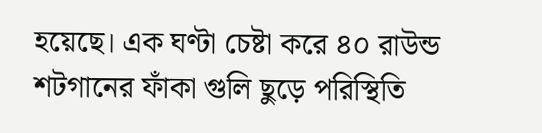হয়েছে। এক ঘণ্টা চেষ্টা করে ৪০ রাউন্ড শটগানের ফাঁকা গুলি ছুড়ে পরিস্থিতি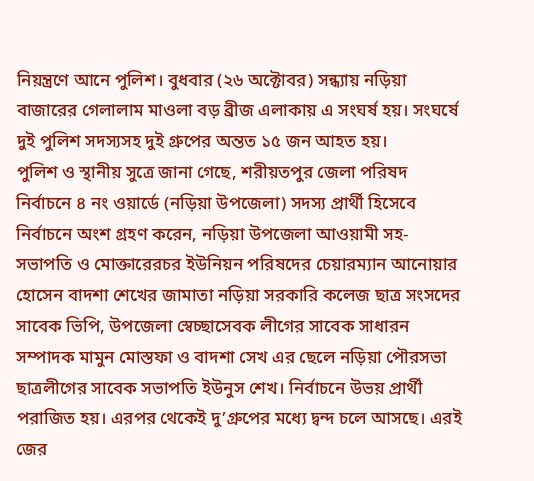নিয়ন্ত্রণে আনে পুলিশ। বুধবার (২৬ অক্টোবর) সন্ধ্যায় নড়িয়া বাজারের গেলালাম মাওলা বড় ব্রীজ এলাকায় এ সংঘর্ষ হয়। সংঘর্ষে দুই পুলিশ সদস্যসহ দুই গ্রুপের অন্তত ১৫ জন আহত হয়।
পুলিশ ও স্থানীয় সুত্রে জানা গেছে, শরীয়তপুর জেলা পরিষদ নির্বাচনে ৪ নং ওয়ার্ডে (নড়িয়া উপজেলা) সদস্য প্রার্থী হিসেবে নির্বাচনে অংশ গ্রহণ করেন, নড়িয়া উপজেলা আওয়ামী সহ-সভাপতি ও মোক্তারেরচর ইউনিয়ন পরিষদের চেয়ারম্যান আনোয়ার হোসেন বাদশা শেখের জামাতা নড়িয়া সরকারি কলেজ ছাত্র সংসদের সাবেক ভিপি, উপজেলা স্বেচ্ছাসেবক লীগের সাবেক সাধারন সম্পাদক মামুন মোস্তফা ও বাদশা সেখ এর ছেলে নড়িয়া পৌরসভা ছাত্রলীগের সাবেক সভাপতি ইউনুস শেখ। নির্বাচনে উভয় প্রার্থী পরাজিত হয়। এরপর থেকেই দু’গ্রুপের মধ্যে দ্বন্দ চলে আসছে। এরই জের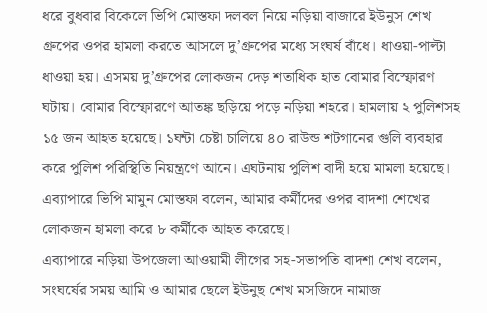ধরে বুধবার বিকেলে ভিপি মোস্তফা দলবল নিয়ে নড়িয়া বাজারে ইউনুস শেখ গ্রুপের ওপর হামলা করতে আসলে দু’গ্রুপের মধ্যে সংঘর্ষ বাঁধে। ধাওয়া-পাল্টা ধাওয়া হয়। এসময় দু’গ্রুপের লোকজন দেড় শতাধিক হাত বোমার বিস্ফোরণ ঘটায়। বোমার বিস্ফোরণে আতঙ্ক ছড়িয়ে পড়ে নড়িয়া শহরে। হামলায় ২ পুলিশসহ ১৫ জন আহত হয়েছে। ১ঘন্টা চেষ্টা চালিয়ে ৪০ রাউন্ড শটগানের গুলি ব্যবহার করে পুলিশ পরিস্থিতি নিয়ন্ত্রণে আনে। এঘটনায় পুলিশ বাদী হয়ে মামলা হয়েছে।
এব্যাপারে ভিপি মামুন মোস্তফা বলেন, আমার কর্মীদের ওপর বাদশা শেখের লোকজন হামলা করে ৮ কর্মীকে আহত করেছে।
এব্যাপারে নড়িয়া উপজেলা আওয়ামী লীগের সহ-সভাপতি বাদশা শেখ বলেন, সংঘর্ষের সময় আমি ও আমার ছেলে ইউনুছ শেখ মসজিদে নামাজ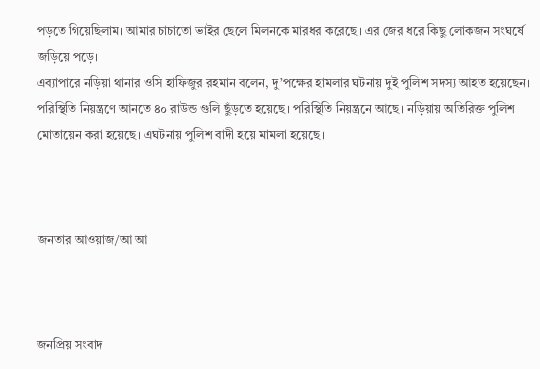পড়তে গিয়েছিলাম। আমার চাচাতো ভাইর ছেলে মিলনকে মারধর করেছে। এর জের ধরে কিছু লোকজন সংঘর্ষে জড়িয়ে পড়ে।
এব্যাপারে নড়িয়া থানার ওসি হাফিজুর রহমান বলেন, দু’পক্ষের হামলার ঘটনায় দুই পুলিশ সদস্য আহত হয়েছেন। পরিস্থিতি নিয়ন্ত্রণে আনতে ৪০ রাউন্ড গুলি ছুঁড়তে হয়েছে। পরিস্থিতি নিয়ন্ত্রনে আছে। নড়িয়ায় অতিরিক্ত পুলিশ মোতায়েন করা হয়েছে। এঘটনায় পুলিশ বাদী হয়ে মামলা হয়েছে।



জনতার আওয়াজ/আ আ



জনপ্রিয় সংবাদ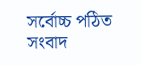সর্বোচ্চ পঠিত সংবাদ